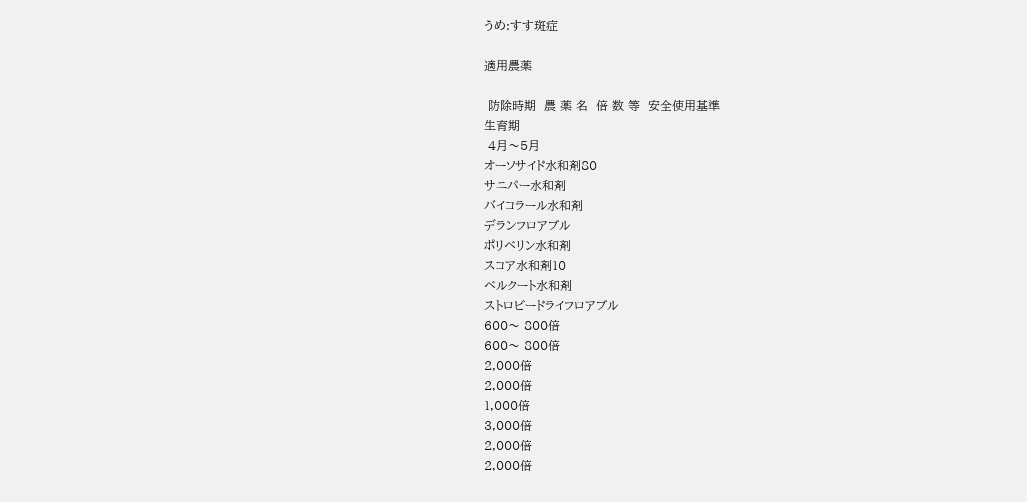うめ:すす斑症

適用農薬

 防除時期  農 薬 名  倍 数 等  安全使用基準
生育期
 4月〜5月
オーソサイド水和剤80
サニパー水和剤
バイコラール水和剤
デランフロアブル
ポリベリン水和剤
スコア水和剤10
ベルクート水和剤
ストロビードライフロアブル
600〜 800倍
600〜 800倍
2,000倍
2,000倍
1,000倍
3,000倍
2,000倍
2,000倍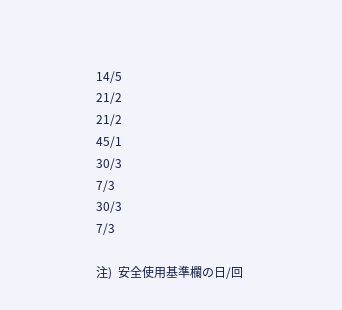14/5
21/2
21/2
45/1
30/3
7/3
30/3
7/3

注)  安全使用基準欄の日/回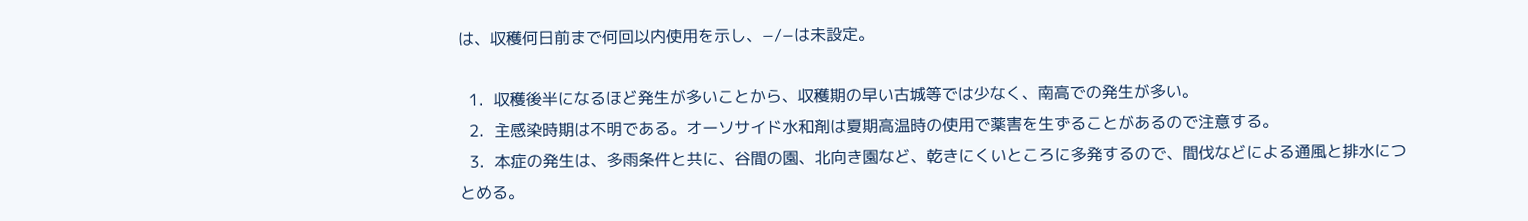は、収穫何日前まで何回以内使用を示し、−/−は未設定。

  1.  収穫後半になるほど発生が多いことから、収穫期の早い古城等では少なく、南高での発生が多い。
  2.  主感染時期は不明である。オーソサイド水和剤は夏期高温時の使用で薬害を生ずることがあるので注意する。
  3.  本症の発生は、多雨条件と共に、谷間の園、北向き園など、乾きにくいところに多発するので、間伐などによる通風と排水につとめる。